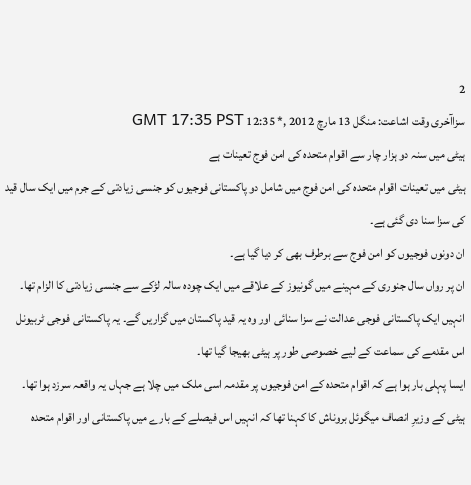2
سزاآخری وقت اشاعت: منگل 13 مارچ 2012 ,* 12:35 GMT 17:35 PST
ہیٹی میں سنہ دو ہزار چار سے اقوام متحدہ کی امن فوج تعینات ہے
ہیٹی میں تعینات اقوام متحدہ کی امن فوج میں شامل دو پاکستانی فوجیوں کو جنسی زیادتی کے جرم میں ایک سال قید کی سزا سنا دی گئی ہے۔
ان دونوں فوجیوں کو امن فوج سے برطرف بھی کر دیا گیا ہے۔
ان پر رواں سال جنوری کے مہینے میں گونیوز کے علاقے میں ایک چودہ سالہ لڑکے سے جنسی زیادتی کا الزام تھا۔
انہیں ایک پاکستانی فوجی عدالت نے سزا سنائی اور وہ یہ قید پاکستان میں گزاریں گے۔ یہ پاکستانی فوجی ٹربیونل اس مقدمے کی سماعت کے لیے خصوصی طور پر ہیٹی بھیجا گیا تھا۔
ایسا پہلی بار ہوا ہے کہ اقوام متحدہ کے امن فوجیوں پر مقدمہ اسی ملک میں چلا ہے جہاں یہ واقعہ سرزد ہوا تھا۔
ہیٹی کے وزیرِ انصاف میگوئل بروناش کا کہنا تھا کہ انہیں اس فیصلے کے بارے میں پاکستانی اور اقوام متحدہ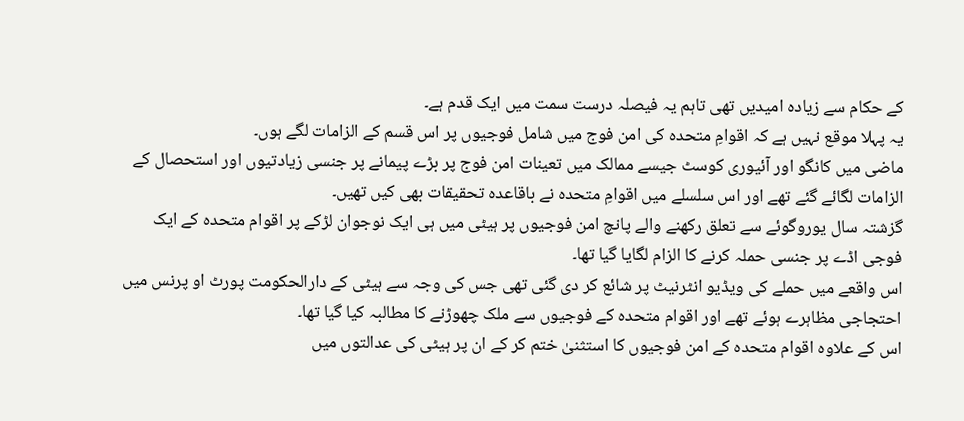کے حکام سے زیادہ امیدیں تھی تاہم یہ فیصلہ درست سمت میں ایک قدم ہے۔
یہ پہلا موقع نہیں ہے کہ اقوامِ متحدہ کی امن فوج میں شامل فوجیوں پر اس قسم کے الزامات لگے ہوں۔
ماضی میں کانگو اور آئیوری کوسٹ جیسے ممالک میں تعینات امن فوج پر بڑے پیمانے پر جنسی زیادتیوں اور استحصال کے الزامات لگائے گئے تھے اور اس سلسلے میں اقوامِ متحدہ نے باقاعدہ تحقیقات بھی کیں تھیں۔
گزشتہ سال یوروگوئے سے تعلق رکھنے والے پانچ امن فوجیوں پر ہیٹی میں ہی ایک نوجوان لڑکے پر اقوام متحدہ کے ایک فوجی اڈے پر جنسی حملہ کرنے کا الزام لگایا گیا تھا۔
اس واقعے میں حملے کی ویڈیو انٹرنیٹ پر شائع کر دی گئی تھی جس کی وجہ سے ہیٹی کے دارالحکومت پورٹ او پرنس میں احتجاجی مظاہرے ہوئے تھے اور اقوام متحدہ کے فوجیوں سے ملک چھوڑنے کا مطالبہ کیا گیا تھا۔
اس کے علاوہ اقوام متحدہ کے امن فوجیوں کا استثنیٰ ختم کر کے ان پر ہیٹی کی عدالتوں میں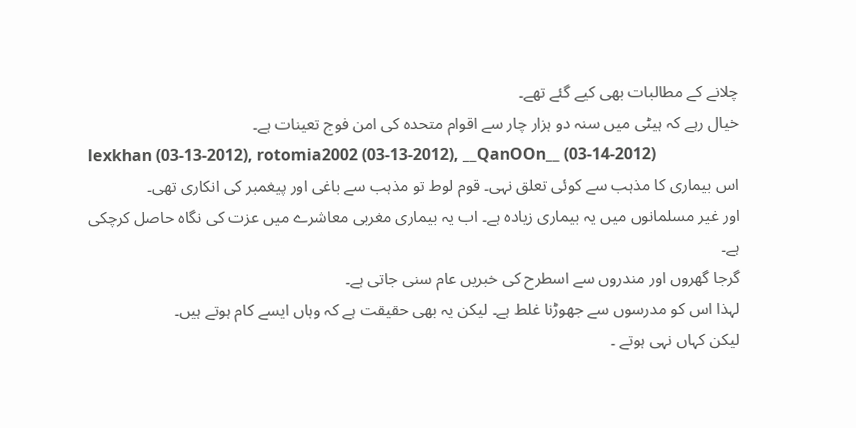چلانے کے مطالبات بھی کیے گئے تھے۔
خیال رہے کہ ہیٹی میں سنہ دو ہزار چار سے اقوام متحدہ کی امن فوج تعینات ہے۔
lexkhan (03-13-2012), rotomia2002 (03-13-2012), __QanOOn__ (03-14-2012)
اس بیماری کا مذہب سے کوئی تعلق نہی۔ قوم لوط تو مذہب سے باغی اور پیغمبر کی انکاری تھی۔
اور غیر مسلمانوں میں یہ بیماری زیادہ ہے۔ اب یہ بیماری مغربی معاشرے میں عزت کی نگاہ حاصل کرچکی ہے۔
گرجا گھروں اور مندروں سے اسطرح کی خبریں عام سنی جاتی ہے۔
لہذا اس کو مدرسوں سے جھوڑنا غلط ہے۔ لیکن یہ بھی حقیقت ہے کہ وہاں ایسے کام ہوتے ہیں۔
لیکن کہاں نہی ہوتے ۔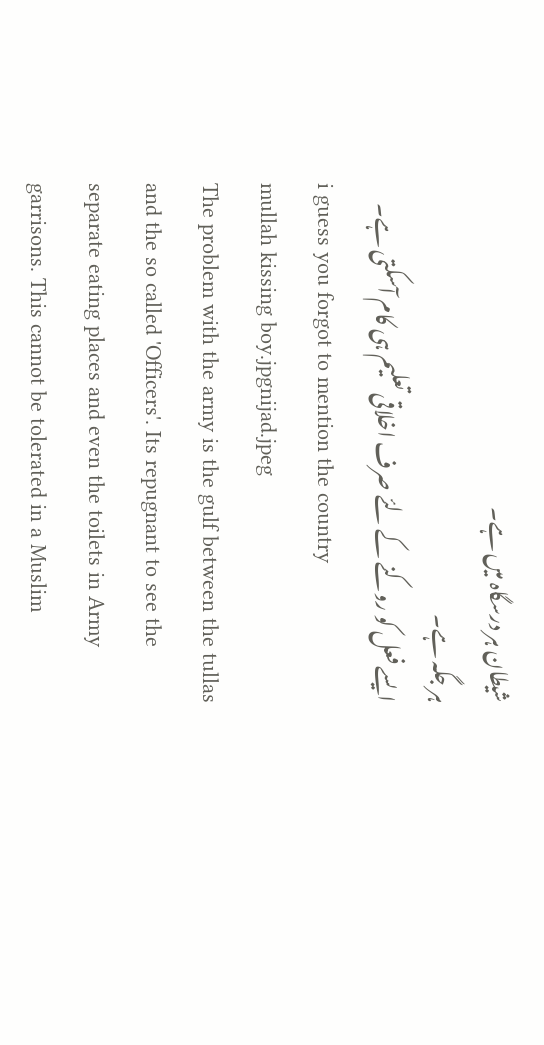شیطان ہر درسگاہ میں ہے۔
ہر جگہ ہے۔
ایسے فعل کو روکنے کے لئے صرف اخلاقی تعلیم ہی کام آسکتی ہے۔
i guess you forgot to mention the country
mullah kissing boy.jpgnijad.jpeg
The problem with the army is the gulf between the tullas and the so called 'Officers'. Its repugnant to see the separate eating places and even the toilets in Army garrisons. This cannot be tolerated in a Muslim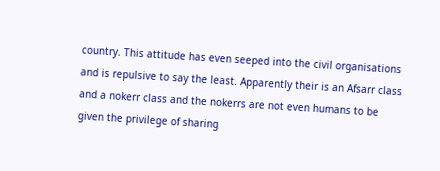country. This attitude has even seeped into the civil organisations and is repulsive to say the least. Apparently their is an Afsarr class and a nokerr class and the nokerrs are not even humans to be given the privilege of sharing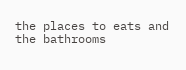the places to eats and the bathrooms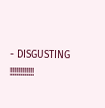- DISGUSTING !!!!!!!!!!!!